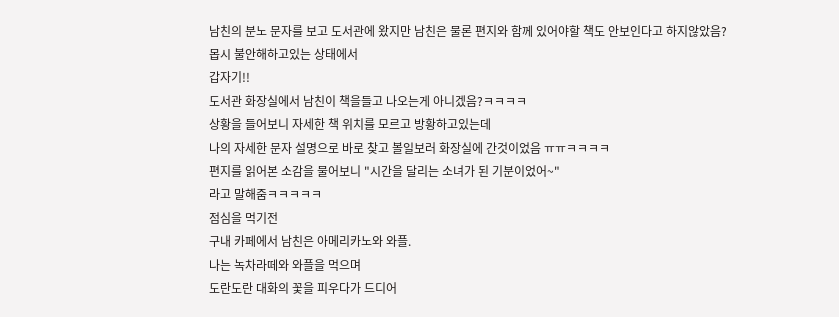남친의 분노 문자를 보고 도서관에 왔지만 남친은 물론 편지와 함께 있어야할 책도 안보인다고 하지않았음?
몹시 불안해하고있는 상태에서
갑자기!!
도서관 화장실에서 남친이 책을들고 나오는게 아니겠음?ㅋㅋㅋㅋ
상황을 들어보니 자세한 책 위치를 모르고 방황하고있는데
나의 자세한 문자 설명으로 바로 찾고 볼일보러 화장실에 간것이었음 ㅠㅠㅋㅋㅋㅋ
편지를 읽어본 소감을 물어보니 "시간을 달리는 소녀가 된 기분이었어~"
라고 말해줌ㅋㅋㅋㅋㅋ
점심을 먹기전
구내 카페에서 남친은 아메리카노와 와플.
나는 녹차라떼와 와플을 먹으며
도란도란 대화의 꽃을 피우다가 드디어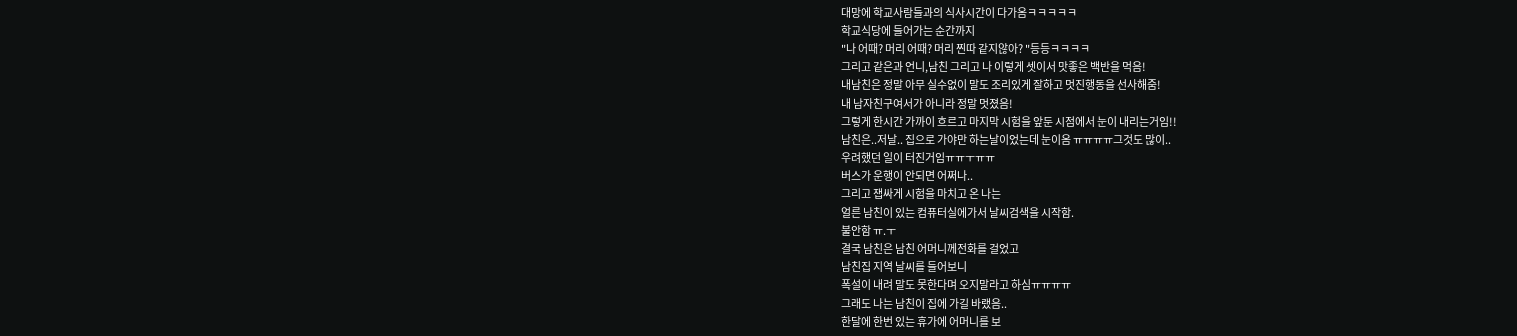대망에 학교사람들과의 식사시간이 다가옴ㅋㅋㅋㅋㅋ
학교식당에 들어가는 순간까지
"나 어때? 머리 어때? 머리 찐따 같지않아? "등등ㅋㅋㅋㅋ
그리고 같은과 언니,남친 그리고 나 이렇게 셋이서 맛좋은 백반을 먹음!
내남친은 정말 아무 실수없이 말도 조리있게 잘하고 멋진행동을 선사해줌!
내 남자친구여서가 아니라 정말 멋졌음!
그렇게 한시간 가까이 흐르고 마지막 시험을 앞둔 시점에서 눈이 내리는거임!!
남친은..저날.. 집으로 가야만 하는날이었는데 눈이옴 ㅠㅠㅠㅠ그것도 많이..
우려했던 일이 터진거임ㅠㅠㅜㅠㅠ
버스가 운행이 안되면 어쩌나..
그리고 잽싸게 시험을 마치고 온 나는
얼른 남친이 있는 컴퓨터실에가서 날씨검색을 시작함.
불안함 ㅠ.ㅜ
결국 남친은 남친 어머니께전화를 걸었고
남친집 지역 날씨를 들어보니
폭설이 내려 말도 못한다며 오지말라고 하심ㅠㅠㅠㅠ
그래도 나는 남친이 집에 가길 바랬음..
한달에 한번 있는 휴가에 어머니를 보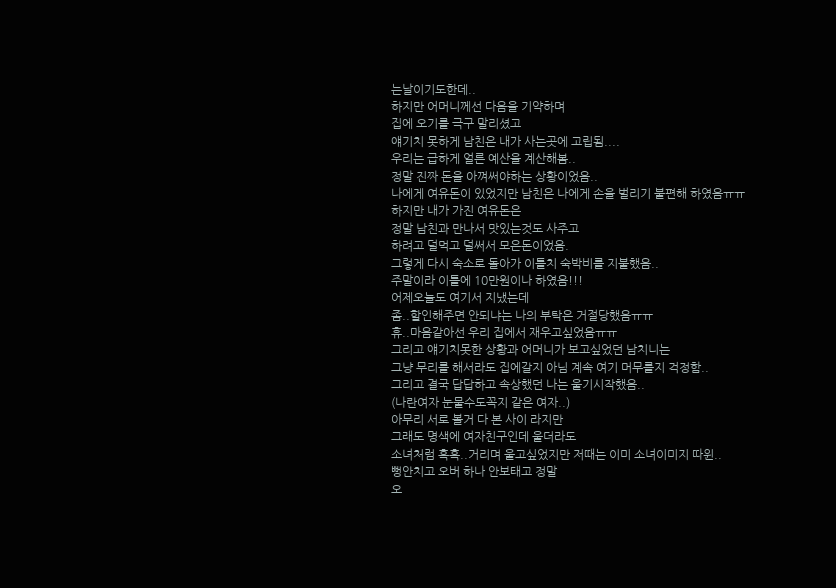는날이기도한데..
하지만 어머니께선 다음을 기약하며
집에 오기를 극구 말리셨고
얘기치 못하게 남친은 내가 사는곳에 고립됨....
우리는 급하게 얼른 예산을 계산해봄..
정말 진짜 돈을 아껴써야하는 상황이었음..
나에게 여유돈이 있었지만 남친은 나에게 손을 벌리기 불편해 하였음ㅠㅠ
하지만 내가 가진 여유돈은
정말 남친과 만나서 맛있는것도 사주고
하려고 덜먹고 덜써서 모은돈이었음.
그렇게 다시 숙소로 돌아가 이틀치 숙박비를 지불했음..
주말이라 이틀에 10만원이나 하였음!!!
어제오늘도 여기서 지냈는데
좀..할인해주면 안되냐는 나의 부탁은 거절당했음ㅠㅠ
휴..마음같아선 우리 집에서 재우고싶었음ㅠㅠ
그리고 얘기치못한 상황과 어머니가 보고싶었던 남치니는
그냥 무리를 해서라도 집에갈지 아님 계속 여기 머무를지 걱정함..
그리고 결국 답답하고 속상했던 나는 울기시작했음..
(나란여자 눈물수도꼭지 같은 여자..)
아무리 서로 볼거 다 본 사이 라지만
그래도 명색에 여자친구인데 울더라도
소녀처럼 흑흑..거리며 울고싶었지만 저때는 이미 소녀이미지 따윈..
뻥안치고 오버 하나 안보태고 정말
오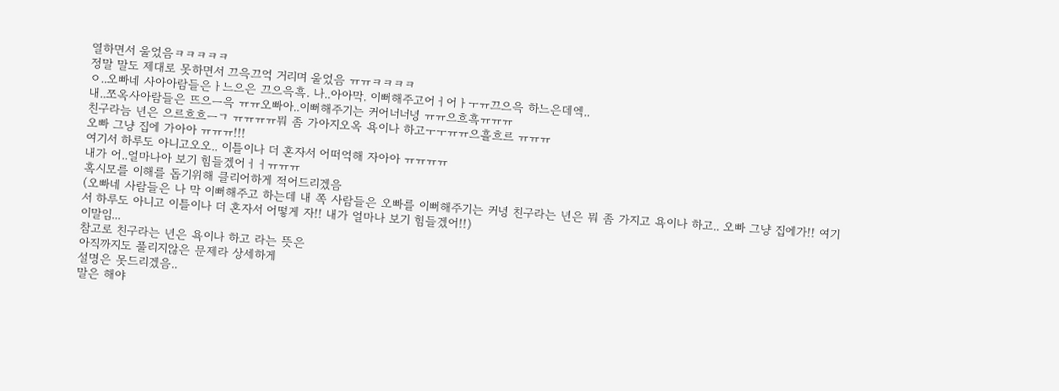열하면서 울었음ㅋㅋㅋㅋㅋ
정말 말도 제대로 못하면서 끄윽끄억 거리며 울었음 ㅠㅠㅋㅋㅋㅋ
ㅇ..오빠네 사아아람들은ㅏ느으은 끄으윽흑. 나..아아막. 이뻐해주고어ㅓ어ㅏㅜㅠ끄으윽 하느은데엑..
내..쪼옥사아람들은 뜨으ㅡ윽 ㅠㅠ오빠아..이뻐해주기는 커어너너녕 ㅠㅠ으흐흑ㅠㅠㅠ
친구라늠 년은 으르흐흐ㅡㄱ ㅠㅠㅠㅠ뭐 좀 가아지오옥 욕이나 하고ㅜㅜㅠㅠ으흘흐르 ㅠㅠㅠ
오빠 그냥 집에 가아아 ㅠㅠㅠ!!!
여기서 하루도 아니고오오.. 이틀이나 더 혼자서 어떠억해 자아아 ㅠㅠㅠㅠ
내가 어..얼마나아 보기 힘들겠어ㅓㅓㅠㅠㅠ
혹시모를 이해를 돕기위해 클리어하게 적어드리겠음
(오빠네 사람들은 나 막 이뻐해주고 하는데 내 쪽 사람들은 오빠를 이뻐해주기는 커녕 친구라는 년은 뭐 좀 가지고 욕이나 하고.. 오빠 그냥 집에가!! 여기서 하루도 아니고 이틀이나 더 혼자서 어떻게 자!! 내가 얼마나 보기 힘들겠어!!)
이말임...
참고로 친구라는 년은 욕이나 하고 라는 뜻은
아직까지도 풀리지않은 문제라 상세하게
설명은 못드리겠음..
말은 해야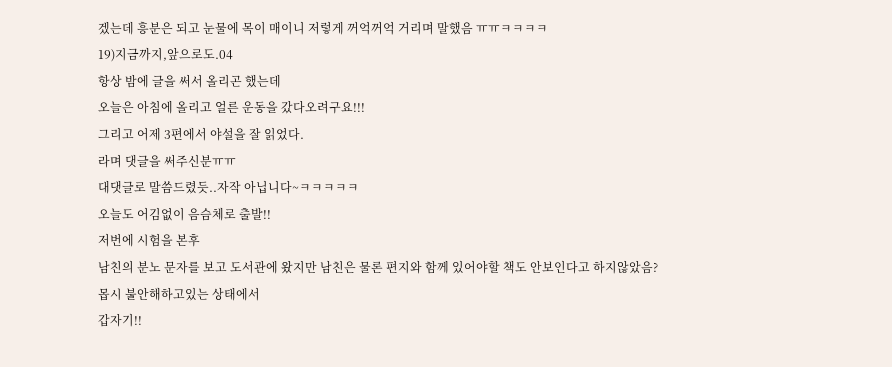겠는데 흥분은 되고 눈물에 목이 매이니 저렇게 꺼억꺼억 거리며 말했음 ㅠㅠㅋㅋㅋㅋ
19)지금까지,앞으로도.04
항상 밤에 글을 써서 올리곤 했는데
오늘은 아침에 올리고 얼른 운동을 갔다오려구요!!!
그리고 어제 3편에서 야설을 잘 읽었다.
라며 댓글을 써주신분ㅠㅠ
대댓글로 말씀드렸듯..자작 아닙니다~ㅋㅋㅋㅋㅋ
오늘도 어김없이 음슴체로 출발!!
저번에 시험을 본후
남친의 분노 문자를 보고 도서관에 왔지만 남친은 물론 편지와 함께 있어야할 책도 안보인다고 하지않았음?
몹시 불안해하고있는 상태에서
갑자기!!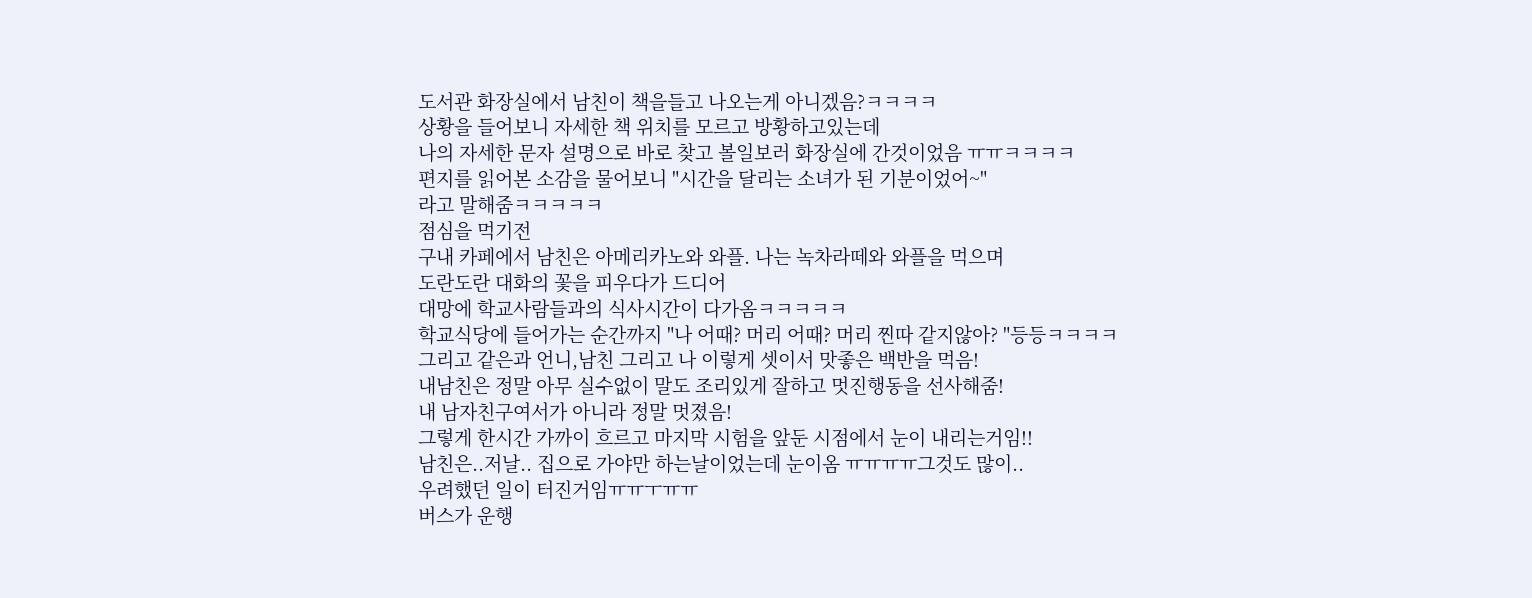도서관 화장실에서 남친이 책을들고 나오는게 아니겠음?ㅋㅋㅋㅋ
상황을 들어보니 자세한 책 위치를 모르고 방황하고있는데
나의 자세한 문자 설명으로 바로 찾고 볼일보러 화장실에 간것이었음 ㅠㅠㅋㅋㅋㅋ
편지를 읽어본 소감을 물어보니 "시간을 달리는 소녀가 된 기분이었어~"
라고 말해줌ㅋㅋㅋㅋㅋ
점심을 먹기전
구내 카페에서 남친은 아메리카노와 와플. 나는 녹차라떼와 와플을 먹으며
도란도란 대화의 꽃을 피우다가 드디어
대망에 학교사람들과의 식사시간이 다가옴ㅋㅋㅋㅋㅋ
학교식당에 들어가는 순간까지 "나 어때? 머리 어때? 머리 찐따 같지않아? "등등ㅋㅋㅋㅋ
그리고 같은과 언니,남친 그리고 나 이렇게 셋이서 맛좋은 백반을 먹음!
내남친은 정말 아무 실수없이 말도 조리있게 잘하고 멋진행동을 선사해줌!
내 남자친구여서가 아니라 정말 멋졌음!
그렇게 한시간 가까이 흐르고 마지막 시험을 앞둔 시점에서 눈이 내리는거임!!
남친은..저날.. 집으로 가야만 하는날이었는데 눈이옴 ㅠㅠㅠㅠ그것도 많이..
우려했던 일이 터진거임ㅠㅠㅜㅠㅠ
버스가 운행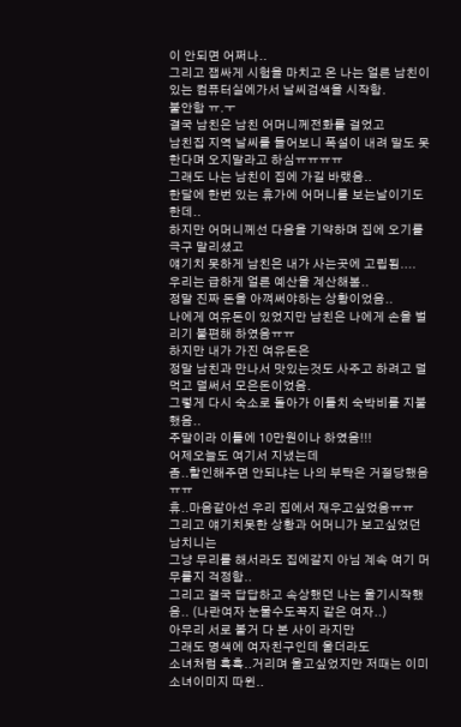이 안되면 어쩌나..
그리고 잽싸게 시험을 마치고 온 나는 얼른 남친이 있는 컴퓨터실에가서 날씨검색을 시작함.
불안함 ㅠ.ㅜ
결국 남친은 남친 어머니께전화를 걸었고
남친집 지역 날씨를 들어보니 폭설이 내려 말도 못한다며 오지말라고 하심ㅠㅠㅠㅠ
그래도 나는 남친이 집에 가길 바랬음..
한달에 한번 있는 휴가에 어머니를 보는날이기도한데..
하지만 어머니께선 다음을 기약하며 집에 오기를 극구 말리셨고
얘기치 못하게 남친은 내가 사는곳에 고립됨....
우리는 급하게 얼른 예산을 계산해봄..
정말 진짜 돈을 아껴써야하는 상황이었음..
나에게 여유돈이 있었지만 남친은 나에게 손을 벌리기 불편해 하였음ㅠㅠ
하지만 내가 가진 여유돈은
정말 남친과 만나서 맛있는것도 사주고 하려고 덜먹고 덜써서 모은돈이었음.
그렇게 다시 숙소로 돌아가 이틀치 숙박비를 지불했음..
주말이라 이틀에 10만원이나 하였음!!!
어제오늘도 여기서 지냈는데
좀..할인해주면 안되냐는 나의 부탁은 거절당했음ㅠㅠ
휴..마음같아선 우리 집에서 재우고싶었음ㅠㅠ
그리고 얘기치못한 상황과 어머니가 보고싶었던 남치니는
그냥 무리를 해서라도 집에갈지 아님 계속 여기 머무를지 걱정함..
그리고 결국 답답하고 속상했던 나는 울기시작했음.. (나란여자 눈물수도꼭지 같은 여자..)
아무리 서로 볼거 다 본 사이 라지만
그래도 명색에 여자친구인데 울더라도
소녀처럼 흑흑..거리며 울고싶었지만 저때는 이미 소녀이미지 따윈..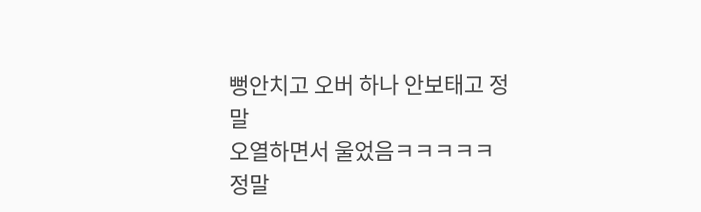뻥안치고 오버 하나 안보태고 정말
오열하면서 울었음ㅋㅋㅋㅋㅋ
정말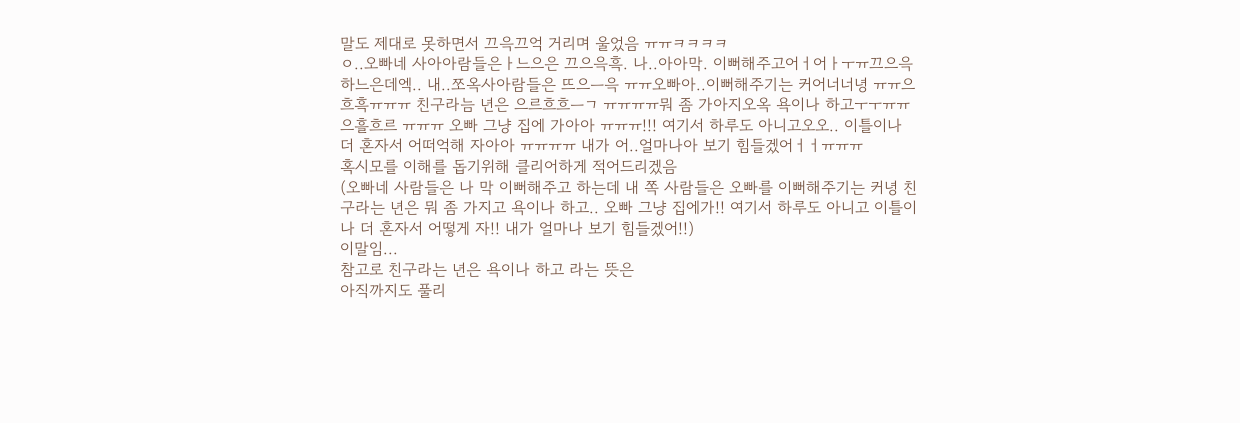말도 제대로 못하면서 끄윽끄억 거리며 울었음 ㅠㅠㅋㅋㅋㅋ
ㅇ..오빠네 사아아람들은ㅏ느으은 끄으윽흑. 나..아아막. 이뻐해주고어ㅓ어ㅏㅜㅠ끄으윽 하느은데엑.. 내..쪼옥사아람들은 뜨으ㅡ윽 ㅠㅠ오빠아..이뻐해주기는 커어너너녕 ㅠㅠ으흐흑ㅠㅠㅠ 친구라늠 년은 으르흐흐ㅡㄱ ㅠㅠㅠㅠ뭐 좀 가아지오옥 욕이나 하고ㅜㅜㅠㅠ으흘흐르 ㅠㅠㅠ 오빠 그냥 집에 가아아 ㅠㅠㅠ!!! 여기서 하루도 아니고오오.. 이틀이나 더 혼자서 어떠억해 자아아 ㅠㅠㅠㅠ 내가 어..얼마나아 보기 힘들겠어ㅓㅓㅠㅠㅠ
혹시모를 이해를 돕기위해 클리어하게 적어드리겠음
(오빠네 사람들은 나 막 이뻐해주고 하는데 내 쪽 사람들은 오빠를 이뻐해주기는 커녕 친구라는 년은 뭐 좀 가지고 욕이나 하고.. 오빠 그냥 집에가!! 여기서 하루도 아니고 이틀이나 더 혼자서 어떻게 자!! 내가 얼마나 보기 힘들겠어!!)
이말임...
참고로 친구라는 년은 욕이나 하고 라는 뜻은
아직까지도 풀리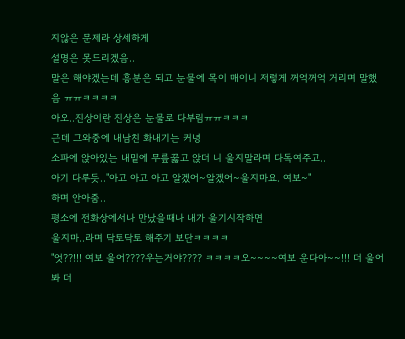지않은 문제라 상세하게
설명은 못드리겠음..
말은 해야겠는데 흥분은 되고 눈물에 목이 매이니 저렇게 꺼억꺼억 거리며 말했음 ㅠㅠㅋㅋㅋㅋ
아오..진상이란 진상은 눈물로 다부림ㅠㅠㅋㅋㅋ
근데 그와중에 내남친 화내기는 커녕
소파에 앉아있는 내밑에 무릎꿇고 앉더 니 울지말라며 다독여주고..
아기 다루듯.."아고 아고 아고 알겠어~알겠어~울지마요. 여보~"
하며 안아줌..
평소에 전화상에서나 만났을때나 내가 울기시작하면
울지마..라며 닥토닥토 해주기 보단ㅋㅋㅋㅋ
"엇??!!! 여보 울어????우는거야???? ㅋㅋㅋㅋ오~~~~여보 운다아~~!!! 더 울어봐 더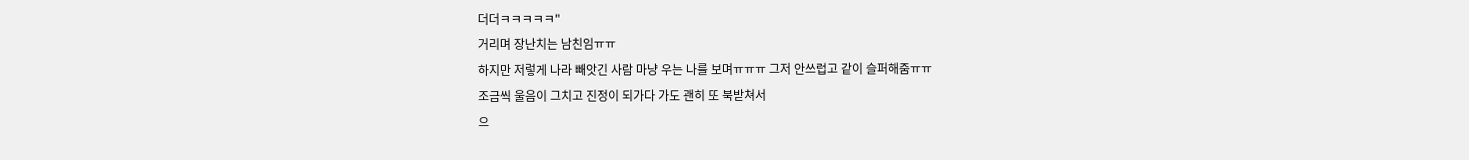더더ㅋㅋㅋㅋㅋ"
거리며 장난치는 남친임ㅠㅠ
하지만 저렇게 나라 빼앗긴 사람 마냥 우는 나를 보며ㅠㅠㅠ 그저 안쓰럽고 같이 슬퍼해줌ㅠㅠ
조금씩 울음이 그치고 진정이 되가다 가도 괜히 또 북받쳐서
으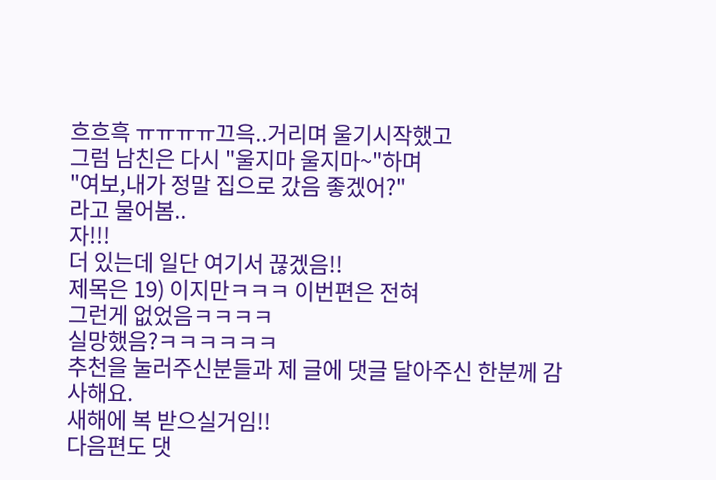흐흐흑 ㅠㅠㅠㅠ끄윽..거리며 울기시작했고
그럼 남친은 다시 "울지마 울지마~"하며
"여보,내가 정말 집으로 갔음 좋겠어?"
라고 물어봄..
자!!!
더 있는데 일단 여기서 끊겠음!!
제목은 19) 이지만ㅋㅋㅋ 이번편은 전혀
그런게 없었음ㅋㅋㅋㅋ
실망했음?ㅋㅋㅋㅋㅋㅋ
추천을 눌러주신분들과 제 글에 댓글 달아주신 한분께 감사해요.
새해에 복 받으실거임!!
다음편도 댓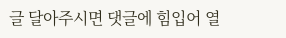글 달아주시면 댓글에 힘입어 열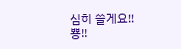심히 쓸게요!!
뿅!!